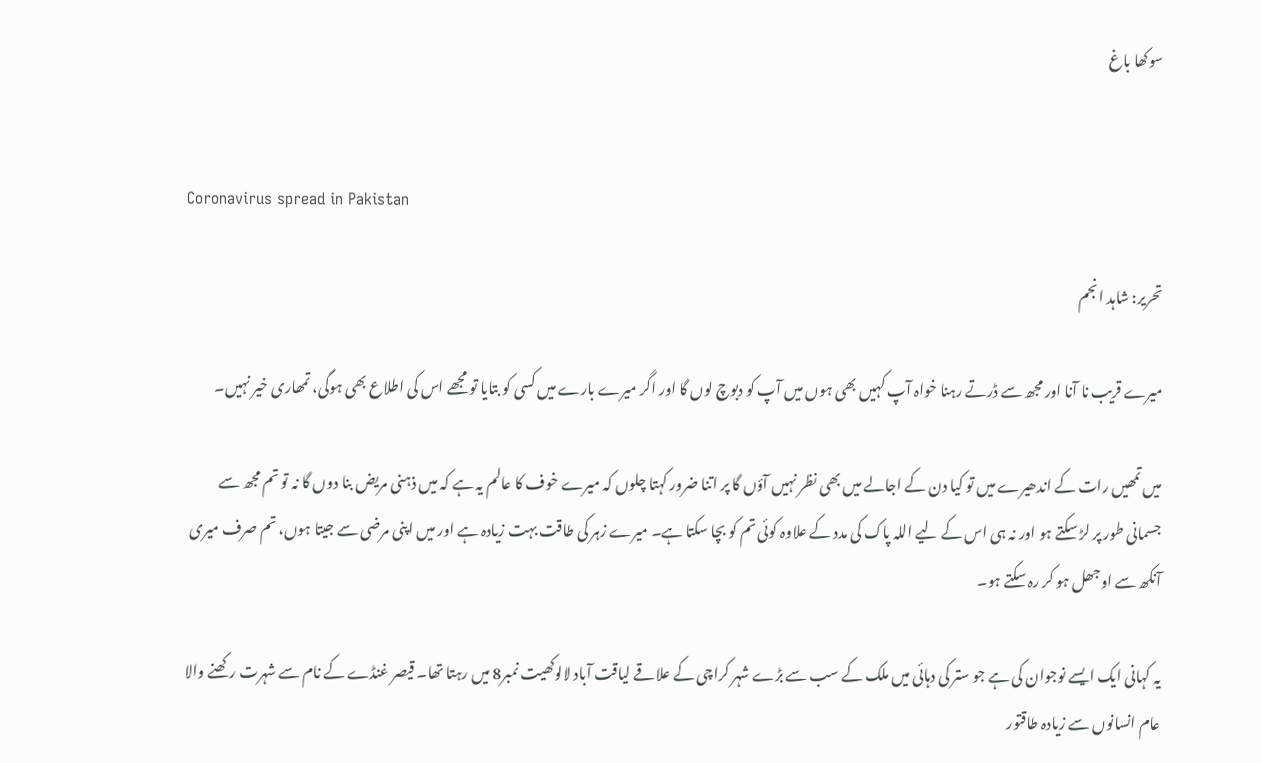سوکھا باغ


Coronavirus spread in Pakistan

تحریر: شاہد انجم

میرے قریب نا آنا اور مجھ سے ڈرتے رہنا خواہ آپ کہیں بھی ہوں میں آپ کو دبوچ لوں گا اور اگر میرے بارے میں کسی کو بتایا تو مجھے اس کی اطلاع بھی ہوگی، تمھاری خیر نہیں۔

میں تمھیں رات کے اندھیرے میں تو کیا دن کے اجالے میں بھی نظر نہیں آؤں گا پر اتنا ضرور کہتا چلوں کہ میرے خوف کا عالم یہ ہے کہ میں ذہنی مریض بنا دوں گا نہ تو تم مجھ سے جسمانی طور پر لڑ سکتے ہو اور نہ ہی اس کے لیے اللہ پاک کی مدد کے علاوہ کوئی تم کو بچا سکتا ہے۔ میرے زہر کی طاقت بہت زیادہ ہے اور میں اپنی مرضی سے جیتا ہوں، تم صرف میری آنکھ سے اوجھل ہو کر رہ سکتے ہو۔

یہ کہانی ایک ایسے نوجوان کی ہے جو ستر کی دہائی میں ملک کے سب سے بڑے شہر کراچی کے علاقے لیاقت آباد لالوکھیت نمبر8 میں رہتا تھا۔ قیصر غنڈے کے نام سے شہرت رکھنے والا عام انسانوں سے زیادہ طاقتور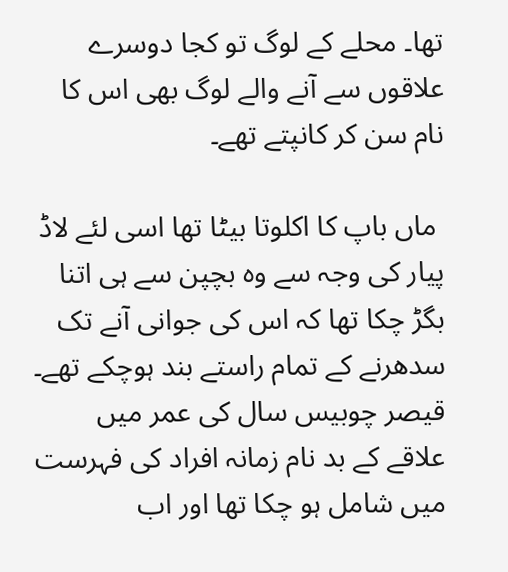تھا۔ محلے کے لوگ تو کجا دوسرے علاقوں سے آنے والے لوگ بھی اس کا نام سن کر کانپتے تھے۔

 ماں باپ کا اکلوتا بیٹا تھا اسی لئے لاڈ پیار کی وجہ سے وہ بچپن سے ہی اتنا بگڑ چکا تھا کہ اس کی جوانی آنے تک سدھرنے کے تمام راستے بند ہوچکے تھے۔ قیصر چوبیس سال کی عمر میں علاقے کے بد نام زمانہ افراد کی فہرست میں شامل ہو چکا تھا اور اب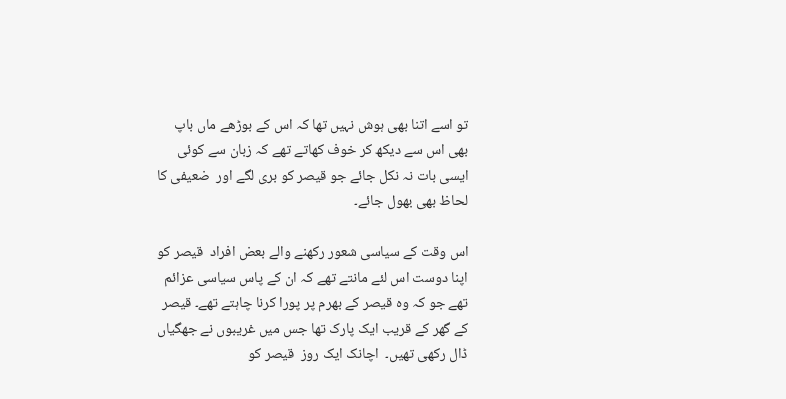تو اسے اتنا بھی ہوش نہیں تھا کہ اس کے بوڑھے ماں باپ بھی اس سے دیکھ کر خوف کھاتے تھے کہ زبان سے کوئی ایسی بات نہ نکل جائے جو قیصر کو بری لگے اور  ضعیفی کا لحاظ بھی بھول جائے۔

اس وقت کے سیاسی شعور رکھنے والے بعض افراد  قیصر کو اپنا دوست اس لئے مانتے تھے کہ ان کے پاس سیاسی عزائم تھے جو کہ وہ قیصر کے بھرم پر پورا کرنا چاہتے تھے۔ قیصر کے گھر کے قریب ایک پارک تھا جس میں غریبوں نے جھگیاں ڈال رکھی تھیں۔  اچانک ایک روز  قیصر کو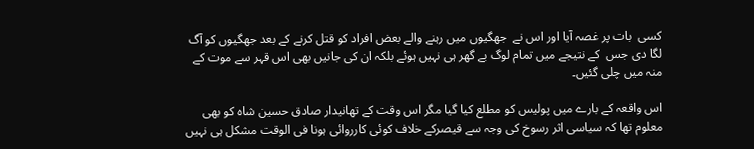کسی  بات پر غصہ آیا اور اس نے  جھگیوں میں رہنے والے بعض افراد کو قتل کرنے کے بعد جھگیوں کو آگ لگا دی جس  کے نتیجے میں تمام لوگ بے گھر ہی نہیں ہوئے بلکہ ان کی جانیں بھی اس قہر سے موت کے منہ میں چلی گئیں۔

اس واقعہ کے بارے میں پولیس کو مطلع کیا گیا مگر اس وقت کے تھانیدار صادق حسین شاہ کو بھی معلوم تھا کہ سیاسی اثر رسوخ کی وجہ سے قیصرکے خلاف کوئی کارروائی ہونا فی الوقت مشکل ہی نہیں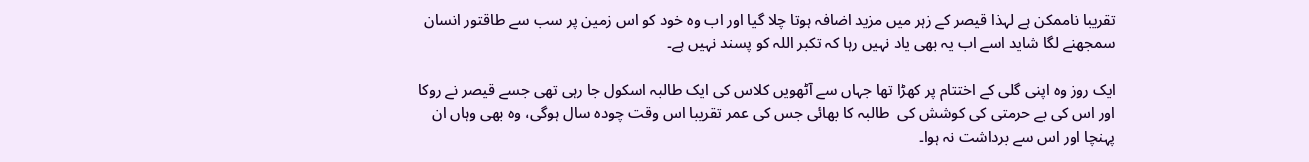تقریبا ناممکن ہے لہذا قیصر کے زہر میں مزید اضافہ ہوتا چلا گیا اور اب وہ خود کو اس زمین پر سب سے طاقتور انسان سمجھنے لگا شاید اسے اب یہ بھی یاد نہیں رہا کہ تکبر اللہ کو پسند نہیں ہے۔

ایک روز وہ اپنی گلی کے اختتام پر کھڑا تھا جہاں سے آٹھویں کلاس کی ایک طالبہ اسکول جا رہی تھی جسے قیصر نے روکا اور اس کی بے حرمتی کی کوشش کی  طالبہ کا بھائی جس کی عمر تقریبا اس وقت چودہ سال ہوگی، وہ بھی وہاں ان پہنچا اور اس سے برداشت نہ ہوا۔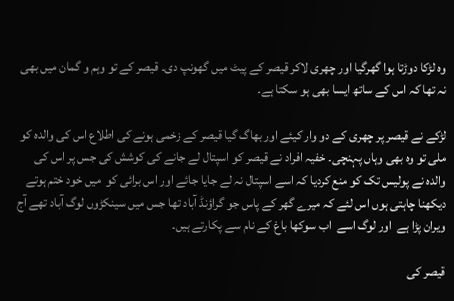وہ لڑکا دوڑتا ہوا گھرگیا اور چھری لاکر قیصر کے پیٹ میں گھونپ دی۔ قیصر کے تو وہم و گمان میں بھی نہ تھا کہ اس کے ساتھ ایسا بھی ہو سکتا ہے۔

لڑکے نے قیصر پر چھری کے دو وار کیئے اور بھاگ گیا قیصر کے زخمی ہونے کی اطلاع اس کی والدہ کو ملی تو وہ بھی وہاں پہنچی۔ خفیہ افراد نے قیصر کو اسپتال لے جانے کی کوشش کی جس پر اس کی والدہ نے پولیس تک کو منع کردیا کہ اسے اسپتال نہ لے جایا جائے اور اس برائی کو  میں خود ختم ہوتے دیکھنا چاہتی ہوں اس لئے کہ میرے گھر کے پاس جو گراؤنڈ آباد تھا جس میں سینکڑوں لوگ آباد تھے آج ویران پڑا ہے  اور لوگ اسے  اب سوکھا باغ کے نام سے پکارتے ہیں۔

قیصر کی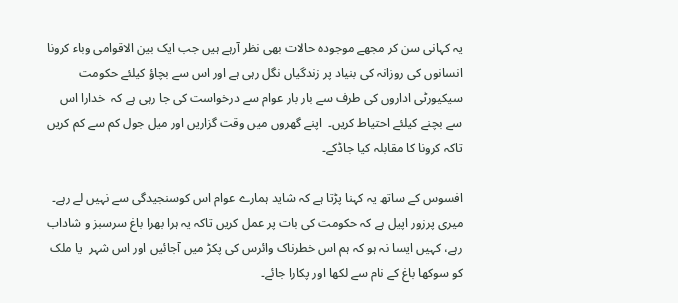یہ کہانی سن کر مجھے موجودہ حالات بھی نظر آرہے ہیں جب ایک بین الاقوامی وباء کرونا انسانوں کی روزانہ کی بنیاد پر زندگیاں نگل رہی ہے اور اس سے بچاؤ کیلئے حکومت سیکیورٹی اداروں کی طرف سے بار بار عوام سے درخواست کی جا رہی ہے کہ  خدارا اس سے بچنے کیلئے احتیاط کریں۔  اپنے گھروں میں وقت گزاریں اور میل جول کم سے کم کریں تاکہ کرونا کا مقابلہ کیا جاڈکے۔

افسوس کے ساتھ یہ کہنا پڑتا ہے کہ شاید ہمارے عوام اس کوسنجیدگی سے نہیں لے رہے۔ میری پرزور اپیل ہے کہ حکومت کی بات پر عمل کریں تاکہ یہ ہرا بھرا باغ سرسبز و شاداب رہے، کہیں ایسا نہ ہو کہ ہم اس خطرناک وائرس کی پکڑ میں آجائیں اور اس شہر  یا ملک کو سوکھا باغ کے نام سے لکھا اور پکارا جائے۔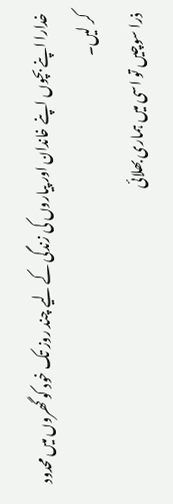خدارا اپنے بچوں اپنے خاندان اور پیاروں کی زندگی کے لیے چند روز تک خود کو گھروں میں محدود کر لیں۔
ذرا سوچیں تو اسی میں ہماری بھلائی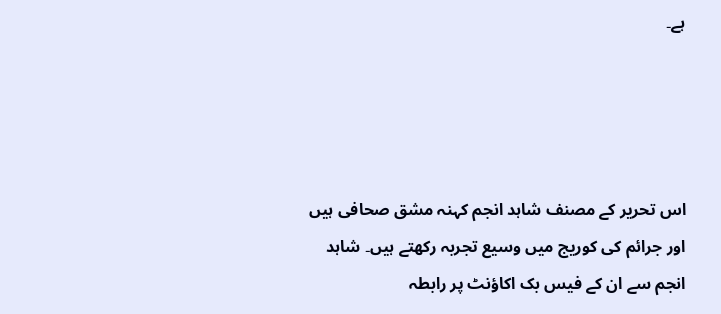ہے۔




اس تحریر کے مصنف شاہد انجم کہنہ مشق صحافی ہیں اور جرائم کی کوریج میں وسیع تجربہ رکھتے ہیں۔ شاہد انجم سے ان کے فیس بک اکاؤنٹ پر رابطہ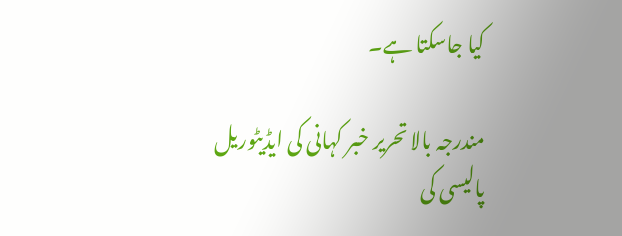کیا جاسکتا ہے۔

مندرجہ بالا تحریر خبر کہانی کی ایڈیٹوریل پالیسی کی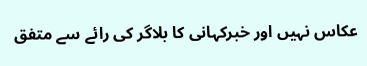عکاس نہیں اور خبرکہانی کا بلاگر کی رائے سے متفق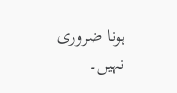ہونا ضروری نہیں۔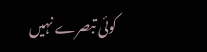کوئی تبصرے نہیں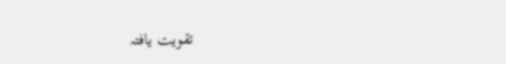تقویت یافتہ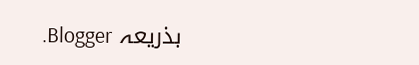بذریعہ Blogger.